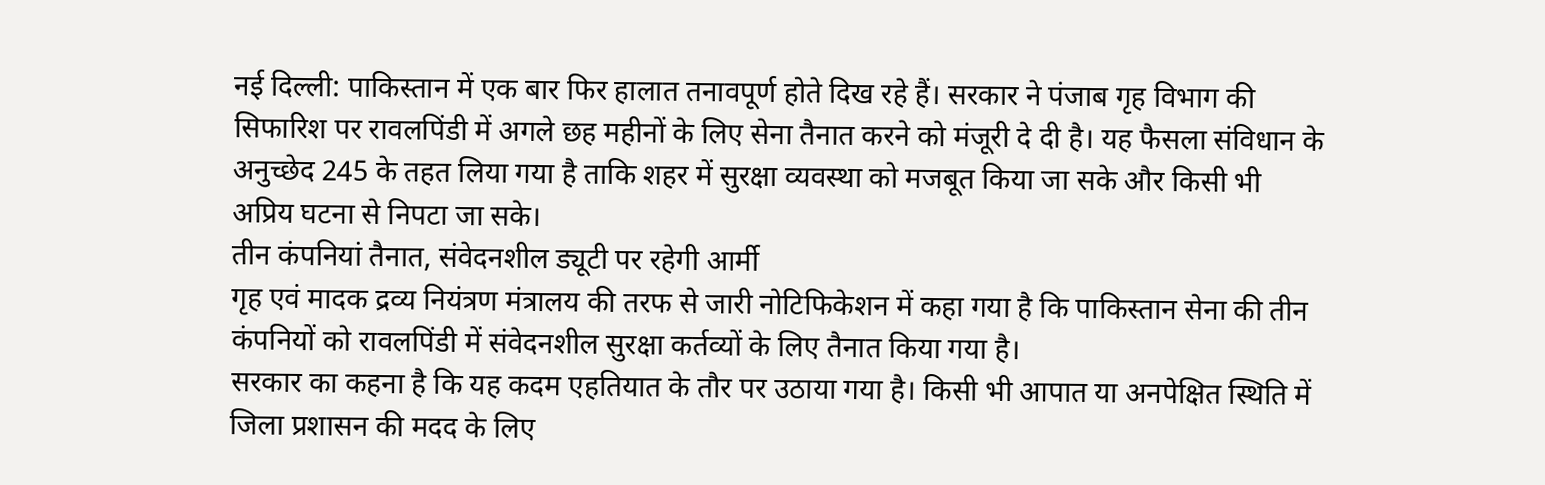नई दिल्ली: पाकिस्तान में एक बार फिर हालात तनावपूर्ण होते दिख रहे हैं। सरकार ने पंजाब गृह विभाग की सिफारिश पर रावलपिंडी में अगले छह महीनों के लिए सेना तैनात करने को मंजूरी दे दी है। यह फैसला संविधान के अनुच्छेद 245 के तहत लिया गया है ताकि शहर में सुरक्षा व्यवस्था को मजबूत किया जा सके और किसी भी अप्रिय घटना से निपटा जा सके।
तीन कंपनियां तैनात, संवेदनशील ड्यूटी पर रहेगी आर्मी
गृह एवं मादक द्रव्य नियंत्रण मंत्रालय की तरफ से जारी नोटिफिकेशन में कहा गया है कि पाकिस्तान सेना की तीन कंपनियों को रावलपिंडी में संवेदनशील सुरक्षा कर्तव्यों के लिए तैनात किया गया है।
सरकार का कहना है कि यह कदम एहतियात के तौर पर उठाया गया है। किसी भी आपात या अनपेक्षित स्थिति में जिला प्रशासन की मदद के लिए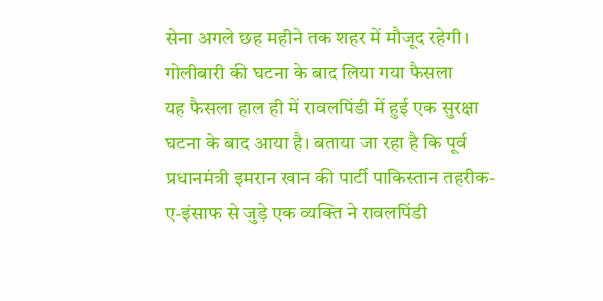सेना अगले छह महीने तक शहर में मौजूद रहेगी।
गोलीबारी की घटना के बाद लिया गया फैसला
यह फैसला हाल ही में रावलपिंडी में हुई एक सुरक्षा घटना के बाद आया है। बताया जा रहा है कि पूर्व प्रधानमंत्री इमरान खान की पार्टी पाकिस्तान तहरीक-ए-इंसाफ से जुड़े एक व्यक्ति ने रावलपिंडी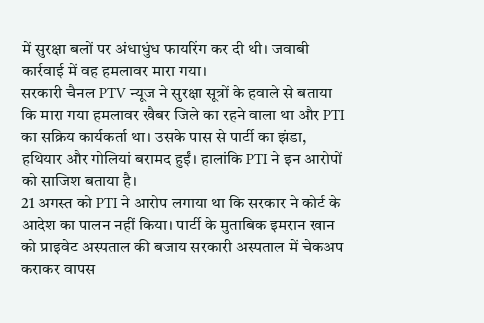में सुरक्षा बलों पर अंधाधुंध फायरिंग कर दी थी। जवाबी कार्रवाई में वह हमलावर मारा गया।
सरकारी चैनल PTV न्यूज ने सुरक्षा सूत्रों के हवाले से बताया कि मारा गया हमलावर खैबर जिले का रहने वाला था और PTI का सक्रिय कार्यकर्ता था। उसके पास से पार्टी का झंडा, हथियार और गोलियां बरामद हुईं। हालांकि PTI ने इन आरोपों को साजिश बताया है।
21 अगस्त को PTI ने आरोप लगाया था कि सरकार ने कोर्ट के आदेश का पालन नहीं किया। पार्टी के मुताबिक इमरान खान को प्राइवेट अस्पताल की बजाय सरकारी अस्पताल में चेकअप कराकर वापस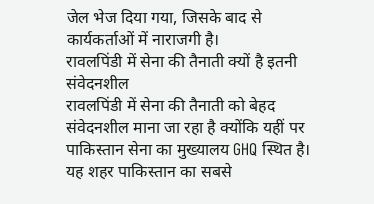जेल भेज दिया गया, जिसके बाद से कार्यकर्ताओं में नाराजगी है।
रावलपिंडी में सेना की तैनाती क्यों है इतनी संवेदनशील
रावलपिंडी में सेना की तैनाती को बेहद संवेदनशील माना जा रहा है क्योंकि यहीं पर पाकिस्तान सेना का मुख्यालय GHQ स्थित है। यह शहर पाकिस्तान का सबसे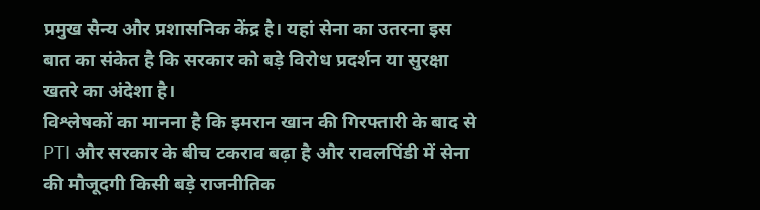प्रमुख सैन्य और प्रशासनिक केंद्र है। यहां सेना का उतरना इस बात का संकेत है कि सरकार को बड़े विरोध प्रदर्शन या सुरक्षा खतरे का अंदेशा है।
विश्लेषकों का मानना है कि इमरान खान की गिरफ्तारी के बाद से PTI और सरकार के बीच टकराव बढ़ा है और रावलपिंडी में सेना की मौजूदगी किसी बड़े राजनीतिक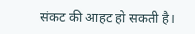संकट की आहट हो सकती है।